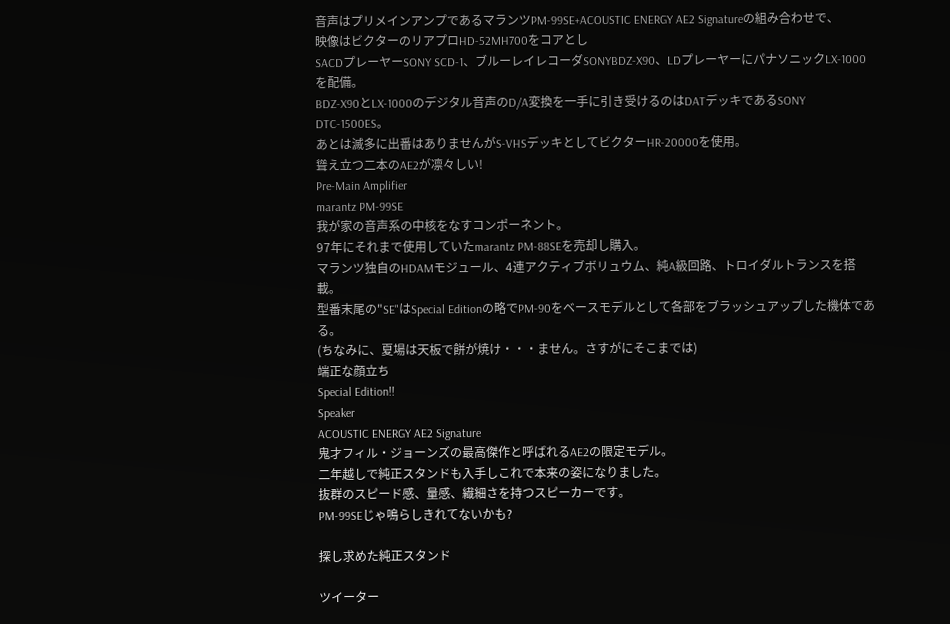音声はプリメインアンプであるマランツPM-99SE+ACOUSTIC ENERGY AE2 Signatureの組み合わせで、
映像はビクターのリアプロHD-52MH700をコアとし
SACDプレーヤーSONY SCD-1、ブルーレイレコーダSONYBDZ-X90、LDプレーヤーにパナソニックLX-1000を配備。
BDZ-X90とLX-1000のデジタル音声のD/A変換を一手に引き受けるのはDATデッキであるSONY
DTC-1500ES。
あとは滅多に出番はありませんがS-VHSデッキとしてビクターHR-20000を使用。
聳え立つ二本のAE2が凛々しい!
Pre-Main Amplifier
marantz PM-99SE
我が家の音声系の中核をなすコンポーネント。
97年にそれまで使用していたmarantz PM-88SEを売却し購入。
マランツ独自のHDAMモジュール、4連アクティブボリュウム、純A級回路、トロイダルトランスを搭載。
型番末尾の"SE"はSpecial Editionの略でPM-90をベースモデルとして各部をブラッシュアップした機体である。
(ちなみに、夏場は天板で餅が焼け・・・ません。さすがにそこまでは)
端正な顔立ち
Special Edition!!
Speaker
ACOUSTIC ENERGY AE2 Signature
鬼才フィル・ジョーンズの最高傑作と呼ばれるAE2の限定モデル。
二年越しで純正スタンドも入手しこれで本来の姿になりました。
抜群のスピード感、量感、繊細さを持つスピーカーです。
PM-99SEじゃ鳴らしきれてないかも?

探し求めた純正スタンド

ツイーター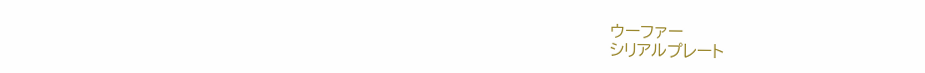ウーファー
シリアルプレート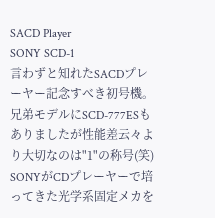SACD Player
SONY SCD-1
言わずと知れたSACDプレーヤー記念すべき初号機。
兄弟モデルにSCD-777ESもありましたが性能差云々より大切なのは"1"の称号(笑)
SONYがCDプレーヤーで培ってきた光学系固定メカを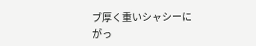ブ厚く重いシャシーにがっ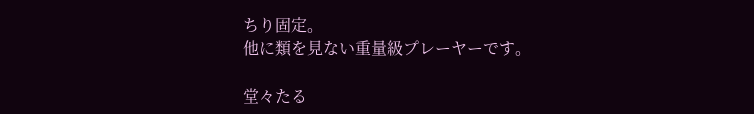ちり固定。
他に類を見ない重量級プレーヤーです。

堂々たる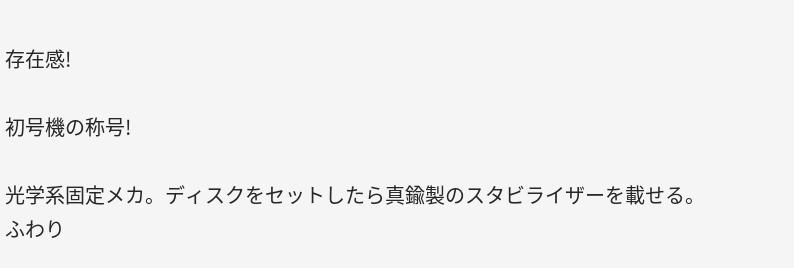存在感!

初号機の称号!

光学系固定メカ。ディスクをセットしたら真鍮製のスタビライザーを載せる。
ふわり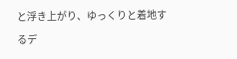と浮き上がり、ゆっくりと着地するデ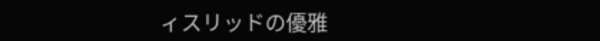ィスリッドの優雅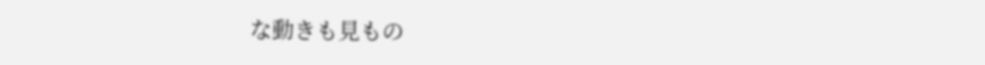な動きも見もの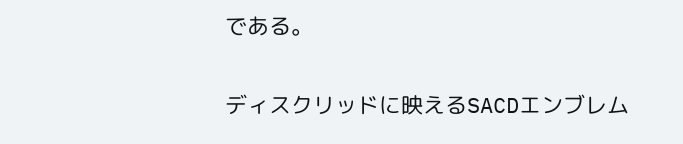である。

ディスクリッドに映えるSACDエンブレム